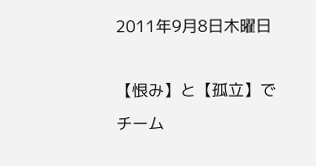2011年9月8日木曜日

【恨み】と【孤立】でチーム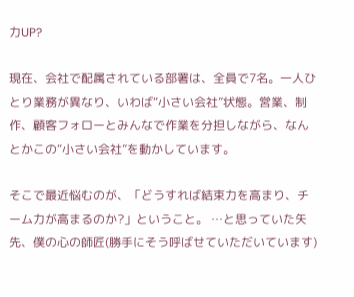力UP?

現在、会社で配属されている部署は、全員で7名。一人ひとり業務が異なり、いわば“小さい会社”状態。営業、制作、顧客フォローとみんなで作業を分担しながら、なんとかこの“小さい会社”を動かしています。

そこで最近悩むのが、「どうすれば結束力を高まり、チーム力が高まるのか?」ということ。 …と思っていた矢先、僕の心の師匠(勝手にそう呼ばせていただいています)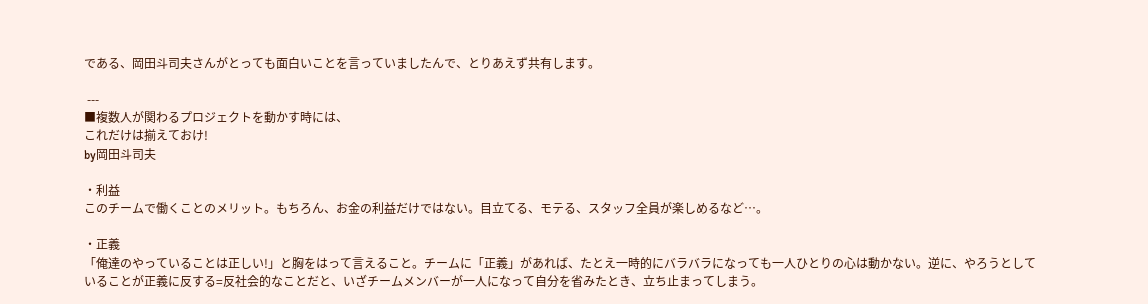である、岡田斗司夫さんがとっても面白いことを言っていましたんで、とりあえず共有します。

 ---
■複数人が関わるプロジェクトを動かす時には、
これだけは揃えておけ!
by岡田斗司夫

・利益
このチームで働くことのメリット。もちろん、お金の利益だけではない。目立てる、モテる、スタッフ全員が楽しめるなど…。

・正義
「俺達のやっていることは正しい!」と胸をはって言えること。チームに「正義」があれば、たとえ一時的にバラバラになっても一人ひとりの心は動かない。逆に、やろうとしていることが正義に反する=反社会的なことだと、いざチームメンバーが一人になって自分を省みたとき、立ち止まってしまう。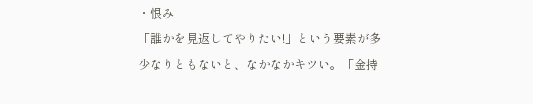・恨み
「誰かを見返してやりたい!」という要素が多少なりともないと、なかなかキツい。「金持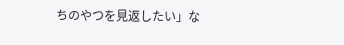ちのやつを見返したい」な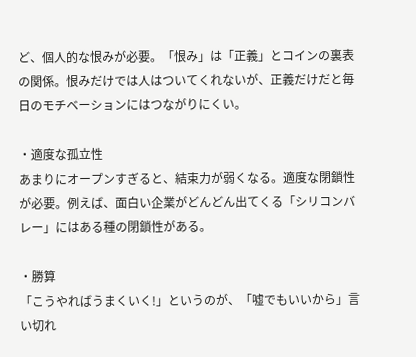ど、個人的な恨みが必要。「恨み」は「正義」とコインの裏表の関係。恨みだけでは人はついてくれないが、正義だけだと毎日のモチベーションにはつながりにくい。

・適度な孤立性
あまりにオープンすぎると、結束力が弱くなる。適度な閉鎖性が必要。例えば、面白い企業がどんどん出てくる「シリコンバレー」にはある種の閉鎖性がある。

・勝算
「こうやればうまくいく!」というのが、「嘘でもいいから」言い切れ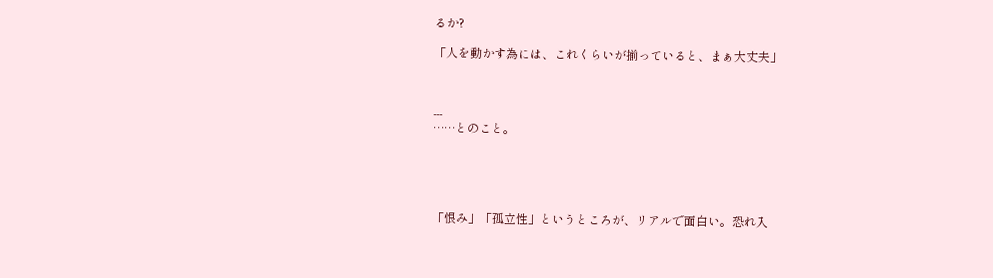るか?

「人を動かす為には、これくらいが揃っていると、まぁ大丈夫」



---
……とのこと。





「恨み」「孤立性」というところが、リアルで面白い。恐れ入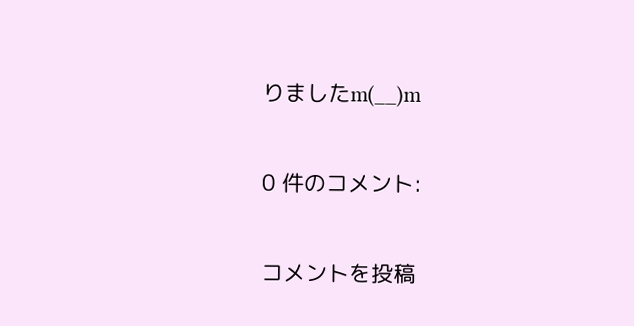りましたm(__)m

0 件のコメント:

コメントを投稿